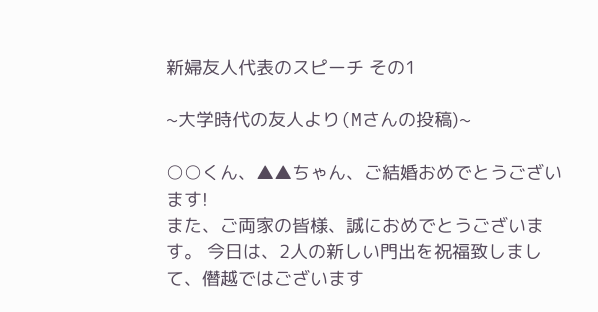新婦友人代表のスピーチ その1

~大学時代の友人より(Mさんの投稿)~

○○くん、▲▲ちゃん、ご結婚おめでとうございます!
また、ご両家の皆様、誠におめでとうございます。 今日は、2人の新しい門出を祝福致しまして、僭越ではございます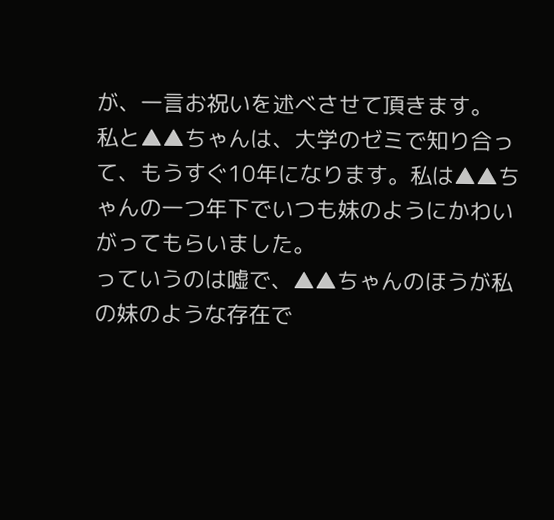が、一言お祝いを述べさせて頂きます。
私と▲▲ちゃんは、大学のゼミで知り合って、もうすぐ10年になります。私は▲▲ちゃんの一つ年下でいつも妹のようにかわいがってもらいました。
っていうのは嘘で、▲▲ちゃんのほうが私の妹のような存在で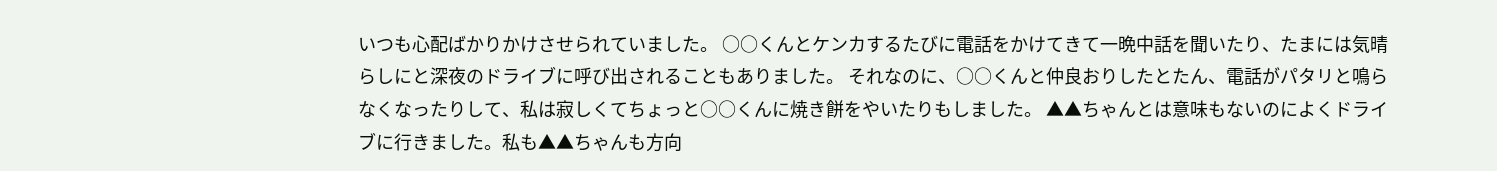いつも心配ばかりかけさせられていました。 ○○くんとケンカするたびに電話をかけてきて一晩中話を聞いたり、たまには気晴らしにと深夜のドライブに呼び出されることもありました。 それなのに、○○くんと仲良おりしたとたん、電話がパタリと鳴らなくなったりして、私は寂しくてちょっと○○くんに焼き餅をやいたりもしました。 ▲▲ちゃんとは意味もないのによくドライブに行きました。私も▲▲ちゃんも方向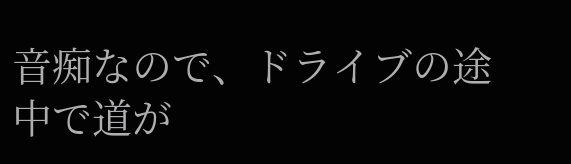音痴なので、ドライブの途中で道が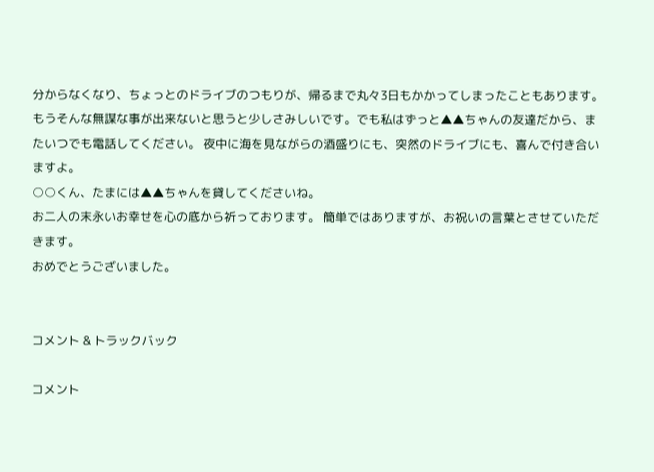分からなくなり、ちょっとのドライブのつもりが、帰るまで丸々3日もかかってしまったこともあります。
もうそんな無謀な事が出来ないと思うと少しさみしいです。でも私はずっと▲▲ちゃんの友達だから、またいつでも電話してください。 夜中に海を見ながらの酒盛りにも、突然のドライブにも、喜んで付き合いますよ。
○○くん、たまには▲▲ちゃんを貸してくださいね。
お二人の末永いお幸せを心の底から祈っております。 簡単ではありますが、お祝いの言葉とさせていただきます。
おめでとうございました。


コメント & トラックバック

コメント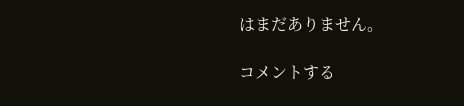はまだありません。

コメントする